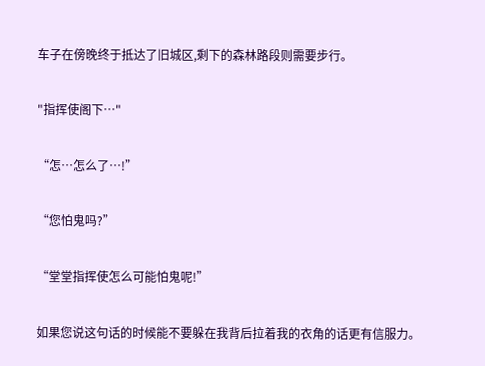车子在傍晚终于抵达了旧城区,剩下的森林路段则需要步行。

"指挥使阁下…"

“怎…怎么了…!”

“您怕鬼吗?”

“堂堂指挥使怎么可能怕鬼呢!”

如果您说这句话的时候能不要躲在我背后拉着我的衣角的话更有信服力。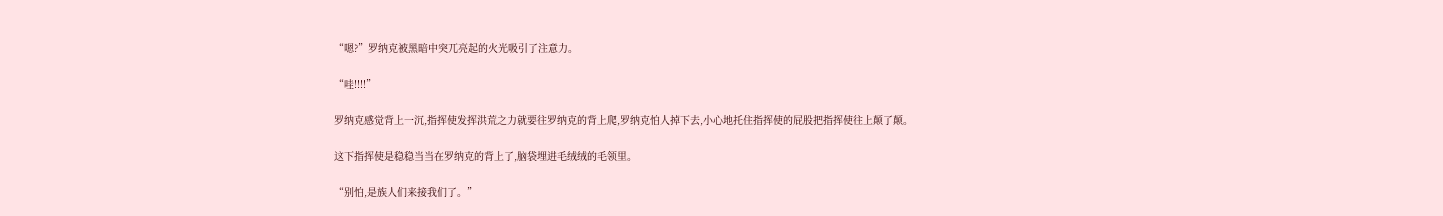“嗯?”罗纳克被黑暗中突兀亮起的火光吸引了注意力。

“哇!!!!”

罗纳克感觉背上一沉,指挥使发挥洪荒之力就要往罗纳克的背上爬,罗纳克怕人掉下去,小心地托住指挥使的屁股把指挥使往上颠了颠。

这下指挥使是稳稳当当在罗纳克的背上了,脑袋埋进毛绒绒的毛领里。

“别怕,是族人们来接我们了。”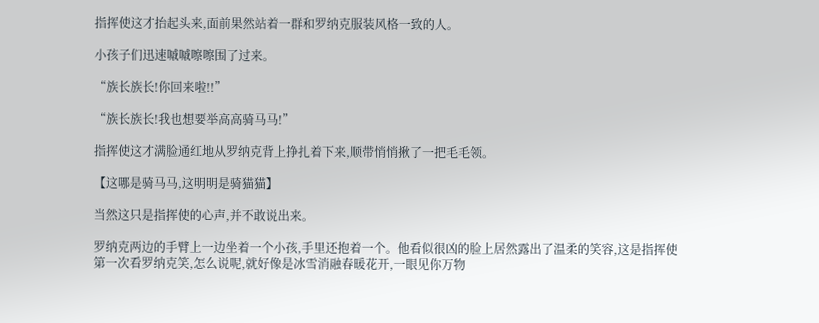指挥使这才抬起头来,面前果然站着一群和罗纳克服装风格一致的人。

小孩子们迅速嘁嘁嚓嚓围了过来。

“族长族长!你回来啦!!”

“族长族长!我也想要举高高骑马马!”

指挥使这才满脸通红地从罗纳克背上挣扎着下来,顺带悄悄揪了一把毛毛领。

【这哪是骑马马,这明明是骑猫猫】

当然这只是指挥使的心声,并不敢说出来。

罗纳克两边的手臂上一边坐着一个小孩,手里还抱着一个。他看似很凶的脸上居然露出了温柔的笑容,这是指挥使第一次看罗纳克笑,怎么说呢,就好像是冰雪消融春暖花开,一眼见你万物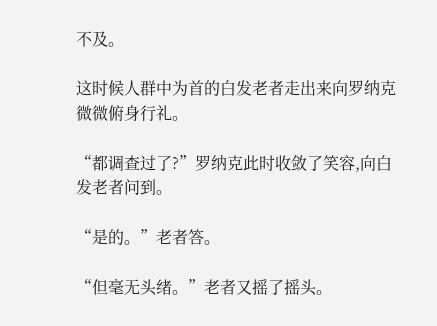不及。

这时候人群中为首的白发老者走出来向罗纳克微微俯身行礼。

“都调查过了?”罗纳克此时收敛了笑容,向白发老者问到。

“是的。”老者答。

“但毫无头绪。”老者又摇了摇头。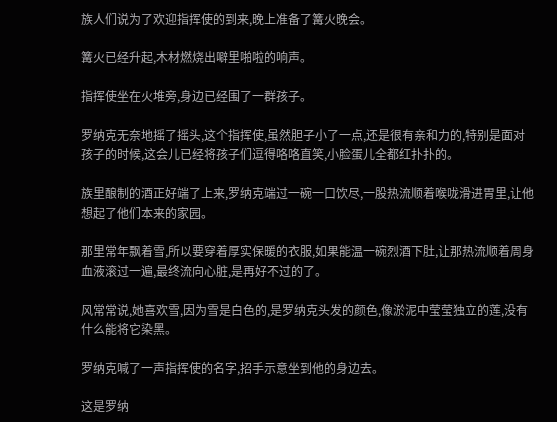族人们说为了欢迎指挥使的到来,晚上准备了篝火晚会。

篝火已经升起,木材燃烧出噼里啪啦的响声。

指挥使坐在火堆旁,身边已经围了一群孩子。

罗纳克无奈地摇了摇头,这个指挥使,虽然胆子小了一点,还是很有亲和力的,特别是面对孩子的时候,这会儿已经将孩子们逗得咯咯直笑,小脸蛋儿全都红扑扑的。

族里酿制的酒正好端了上来,罗纳克端过一碗一口饮尽,一股热流顺着喉咙滑进胃里,让他想起了他们本来的家园。

那里常年飘着雪,所以要穿着厚实保暖的衣服,如果能温一碗烈酒下肚,让那热流顺着周身血液滚过一遍,最终流向心脏,是再好不过的了。

风常常说,她喜欢雪,因为雪是白色的,是罗纳克头发的颜色,像淤泥中莹莹独立的莲,没有什么能将它染黑。

罗纳克喊了一声指挥使的名字,招手示意坐到他的身边去。

这是罗纳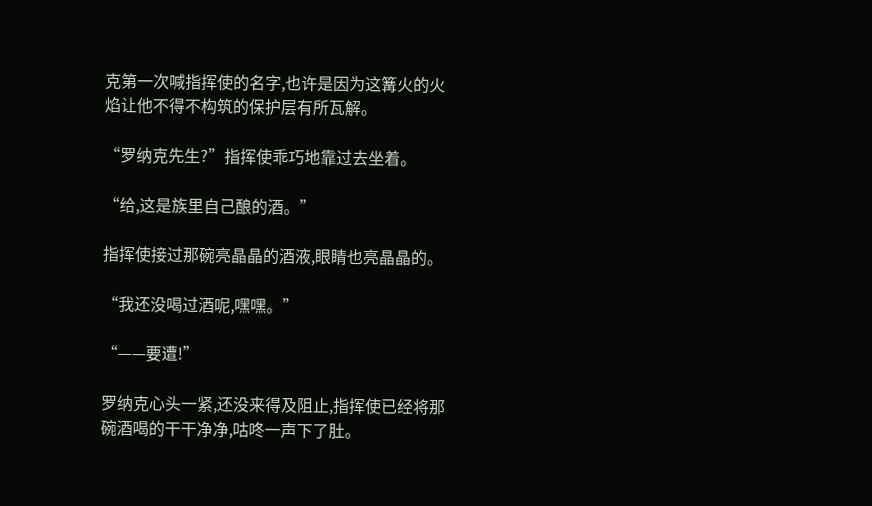克第一次喊指挥使的名字,也许是因为这篝火的火焰让他不得不构筑的保护层有所瓦解。

“罗纳克先生?”指挥使乖巧地靠过去坐着。

“给,这是族里自己酿的酒。”

指挥使接过那碗亮晶晶的酒液,眼睛也亮晶晶的。

“我还没喝过酒呢,嘿嘿。”

“——要遭!”

罗纳克心头一紧,还没来得及阻止,指挥使已经将那碗酒喝的干干净净,咕咚一声下了肚。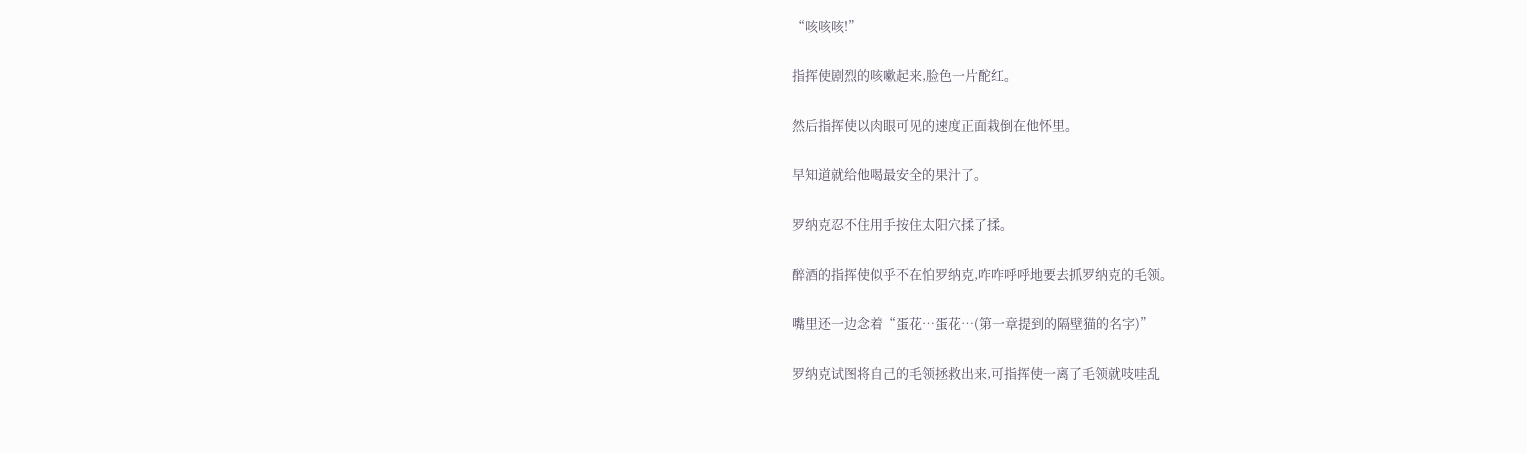“咳咳咳!”

指挥使剧烈的咳嗽起来,脸色一片酡红。

然后指挥使以肉眼可见的速度正面栽倒在他怀里。

早知道就给他喝最安全的果汁了。

罗纳克忍不住用手按住太阳穴揉了揉。

醉酒的指挥使似乎不在怕罗纳克,咋咋呼呼地要去抓罗纳克的毛领。

嘴里还一边念着“蛋花…蛋花…(第一章提到的隔壁猫的名字)”

罗纳克试图将自己的毛领拯救出来,可指挥使一离了毛领就吱哇乱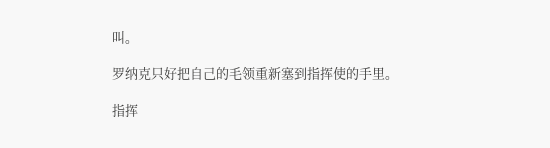叫。

罗纳克只好把自己的毛领重新塞到指挥使的手里。

指挥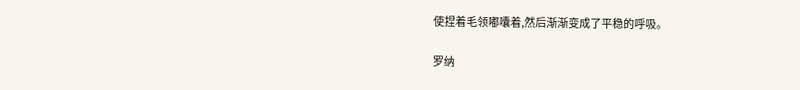使捏着毛领嘟囔着,然后渐渐变成了平稳的呼吸。

罗纳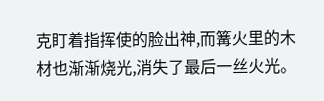克盯着指挥使的脸出神,而篝火里的木材也渐渐烧光,消失了最后一丝火光。